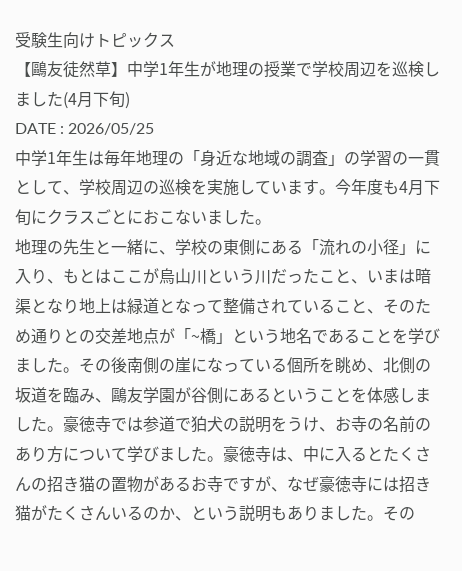受験生向けトピックス
【鷗友徒然草】中学1年生が地理の授業で学校周辺を巡検しました(4月下旬)
DATE : 2026/05/25
中学1年生は毎年地理の「身近な地域の調査」の学習の一貫として、学校周辺の巡検を実施しています。今年度も4月下旬にクラスごとにおこないました。
地理の先生と一緒に、学校の東側にある「流れの小径」に入り、もとはここが烏山川という川だったこと、いまは暗渠となり地上は緑道となって整備されていること、そのため通りとの交差地点が「~橋」という地名であることを学びました。その後南側の崖になっている個所を眺め、北側の坂道を臨み、鷗友学園が谷側にあるということを体感しました。豪徳寺では参道で狛犬の説明をうけ、お寺の名前のあり方について学びました。豪徳寺は、中に入るとたくさんの招き猫の置物があるお寺ですが、なぜ豪徳寺には招き猫がたくさんいるのか、という説明もありました。その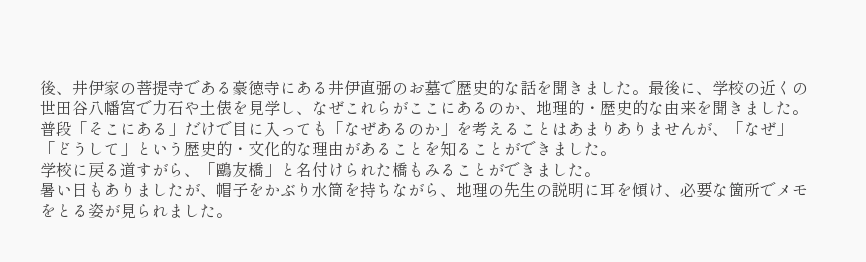後、井伊家の菩提寺である豪徳寺にある井伊直弼のお墓で歴史的な話を聞きました。最後に、学校の近くの世田谷八幡宮で力石や土俵を見学し、なぜこれらがここにあるのか、地理的・歴史的な由来を聞きました。普段「そこにある」だけで目に入っても「なぜあるのか」を考えることはあまりありませんが、「なぜ」「どうして」という歴史的・文化的な理由があることを知ることができました。
学校に戻る道すがら、「鷗友橋」と名付けられた橋もみることができました。
暑い日もありましたが、帽子をかぶり水筒を持ちながら、地理の先生の説明に耳を傾け、必要な箇所でメモをとる姿が見られました。